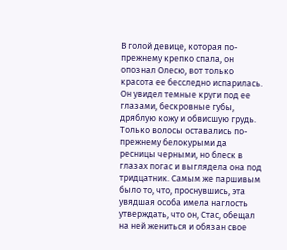В голой девице, которая по-прежнему крепко спала, он опознал Олесю, вот только красота ее бесследно испарилась. Он увидел темные круги под ее глазами, бескровные губы, дряблую кожу и обвисшую грудь. Только волосы оставались по-прежнему белокурыми да ресницы черными, но блеск в глазах погас и выглядела она под тридцатник. Самым же паршивым было то, что, проснувшись, эта увядшая особа имела наглость утверждать, что он, Стас, обещал на ней жениться и обязан свое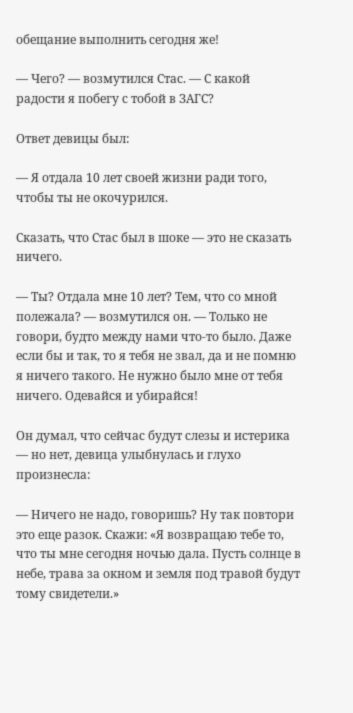обещание выполнить сегодня же!

— Чего? — возмутился Стас. — С какой радости я побегу с тобой в ЗАГС?

Ответ девицы был:

— Я отдала 10 лет своей жизни ради того, чтобы ты не окочурился.

Сказать, что Стас был в шоке — это не сказать ничего.

— Ты? Отдала мне 10 лет? Тем, что со мной полежала? — возмутился он. — Только не говори, будто между нами что-то было. Даже если бы и так, то я тебя не звал, да и не помню я ничего такого. Не нужно было мне от тебя ничего. Одевайся и убирайся!

Он думал, что сейчас будут слезы и истерика — но нет, девица улыбнулась и глухо произнесла:

— Ничего не надо, говоришь? Ну так повтори это еще разок. Скажи: «Я возвращаю тебе то, что ты мне сегодня ночью дала. Пусть солнце в небе, трава за окном и земля под травой будут тому свидетели.»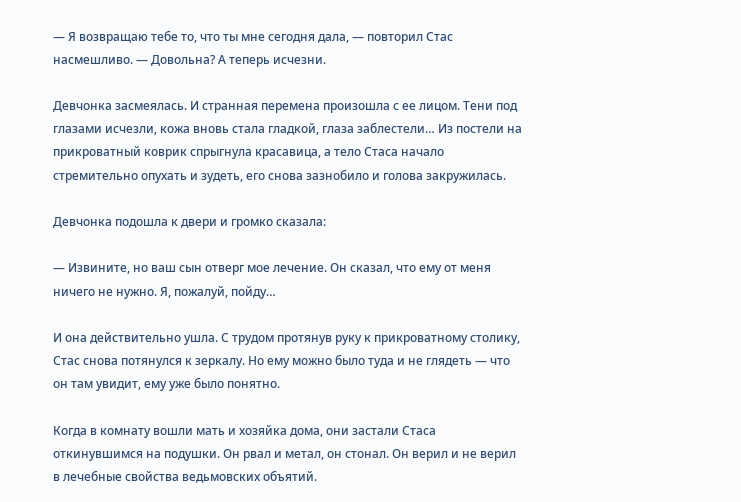— Я возвращаю тебе то, что ты мне сегодня дала, — повторил Стас насмешливо. — Довольна? А теперь исчезни.

Девчонка засмеялась. И странная перемена произошла с ее лицом. Тени под глазами исчезли, кожа вновь стала гладкой, глаза заблестели… Из постели на прикроватный коврик спрыгнула красавица, а тело Стаса начало стремительно опухать и зудеть, его снова зазнобило и голова закружилась.

Девчонка подошла к двери и громко сказала:

— Извините, но ваш сын отверг мое лечение. Он сказал, что ему от меня ничего не нужно. Я, пожалуй, пойду…

И она действительно ушла. С трудом протянув руку к прикроватному столику, Стас снова потянулся к зеркалу. Но ему можно было туда и не глядеть — что он там увидит, ему уже было понятно.

Когда в комнату вошли мать и хозяйка дома, они застали Стаса откинувшимся на подушки. Он рвал и метал, он стонал. Он верил и не верил в лечебные свойства ведьмовских объятий.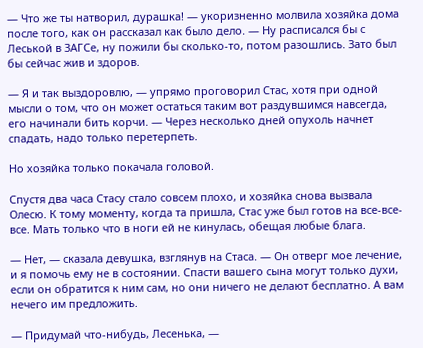— Что же ты натворил, дурашка! — укоризненно молвила хозяйка дома после того, как он рассказал как было дело. — Ну расписался бы с Леськой в ЗАГСе, ну пожили бы сколько-то, потом разошлись. Зато был бы сейчас жив и здоров.

— Я и так выздоровлю, — упрямо проговорил Стас, хотя при одной мысли о том, что он может остаться таким вот раздувшимся навсегда, его начинали бить корчи. — Через несколько дней опухоль начнет спадать, надо только перетерпеть.

Но хозяйка только покачала головой.

Спустя два часа Стасу стало совсем плохо, и хозяйка снова вызвала Олесю. К тому моменту, когда та пришла, Стас уже был готов на все-все-все. Мать только что в ноги ей не кинулась, обещая любые блага.

— Нет, — сказала девушка, взглянув на Стаса. — Он отверг мое лечение, и я помочь ему не в состоянии. Спасти вашего сына могут только духи, если он обратится к ним сам, но они ничего не делают бесплатно. А вам нечего им предложить.

— Придумай что-нибудь, Лесенька, —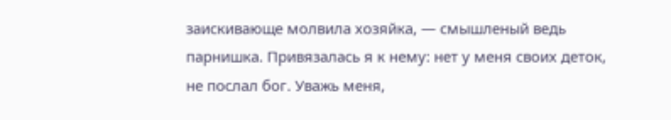заискивающе молвила хозяйка, — смышленый ведь парнишка. Привязалась я к нему: нет у меня своих деток, не послал бог. Уважь меня,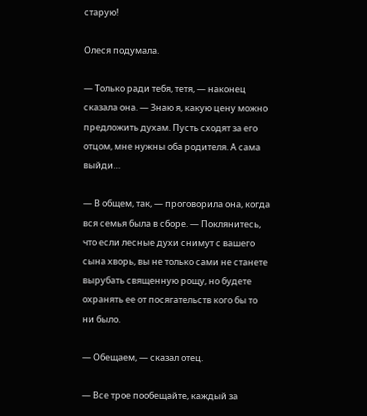старую!

Олеся подумала.

— Только ради тебя, тетя, — наконец сказала она. — Знаю я, какую цену можно предложить духам. Пусть сходят за его отцом, мне нужны оба родителя. А сама выйди…

— В общем, так, — проговорила она, когда вся семья была в сборе. — Поклянитесь, что если лесные духи снимут с вашего сына хворь, вы не только сами не станете вырубать священную рощу, но будете охранять ее от посягательств кого бы то ни было.

— Обещаем, — сказал отец.

— Все трое пообещайте, каждый за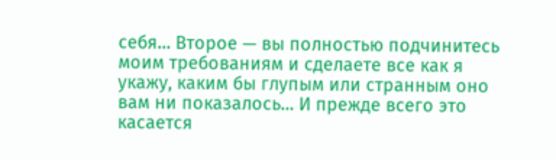себя… Второе — вы полностью подчинитесь моим требованиям и сделаете все как я укажу, каким бы глупым или странным оно вам ни показалось… И прежде всего это касается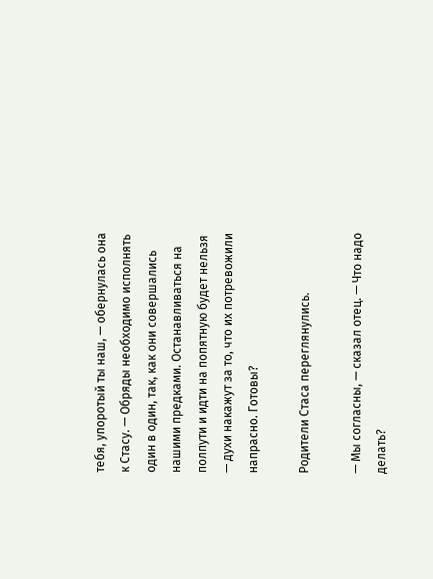тебя, упоротый ты наш, — обернулась она к Стасу. — Обряды необходимо исполнять один в один, так, как они совершались нашими предками. Останавливаться на полпути и идти на попятную будет нельзя — духи накажут за то, что их потревожили напрасно. Готовы?

Родители Стаса переглянулись.

— Мы согласны, — сказал отец. — Что надо делать?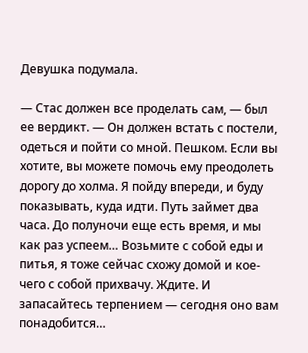Девушка подумала.

— Стас должен все проделать сам, — был ее вердикт. — Он должен встать с постели, одеться и пойти со мной. Пешком. Если вы хотите, вы можете помочь ему преодолеть дорогу до холма. Я пойду впереди, и буду показывать, куда идти. Путь займет два часа. До полуночи еще есть время, и мы как раз успеем… Возьмите с собой еды и питья, я тоже сейчас схожу домой и кое-чего с собой прихвачу. Ждите. И запасайтесь терпением — сегодня оно вам понадобится…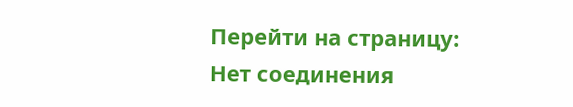Перейти на страницу:
Нет соединения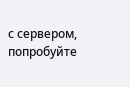с сервером, попробуйте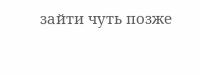зайти чуть позже